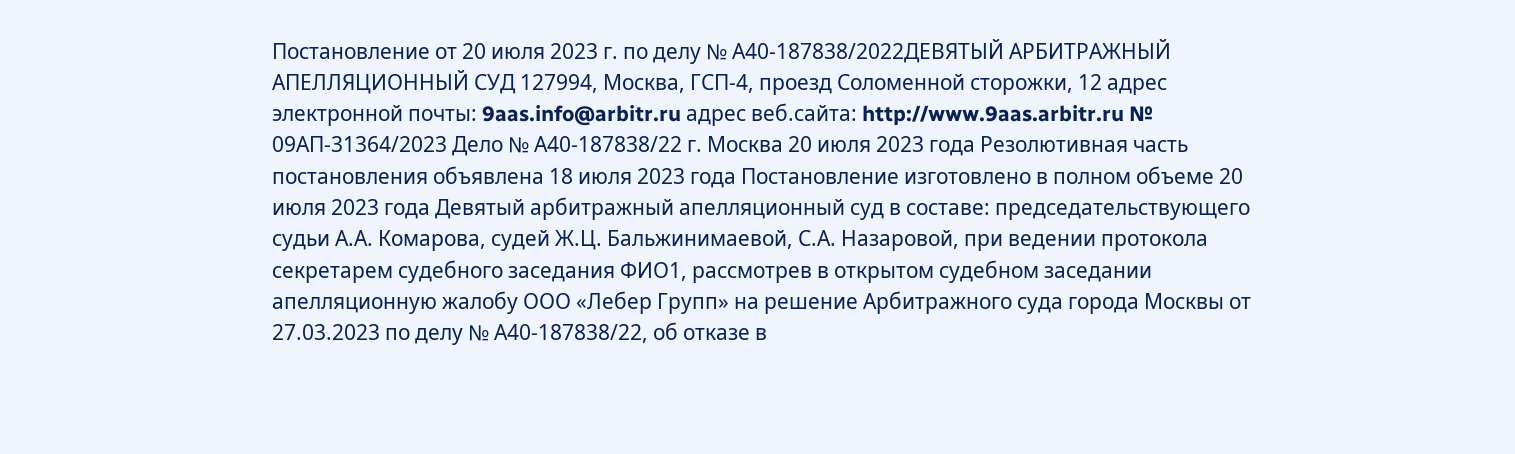Постановление от 20 июля 2023 г. по делу № А40-187838/2022ДЕВЯТЫЙ АРБИТРАЖНЫЙ АПЕЛЛЯЦИОННЫЙ СУД 127994, Москва, ГСП-4, проезд Соломенной cторожки, 12 адрес электронной почты: 9aas.info@arbitr.ru адрес веб.сайта: http://www.9aas.arbitr.ru № 09АП-31364/2023 Дело № А40-187838/22 г. Москва 20 июля 2023 года Резолютивная часть постановления объявлена 18 июля 2023 года Постановление изготовлено в полном объеме 20 июля 2023 года Девятый арбитражный апелляционный суд в составе: председательствующего судьи А.А. Комарова, судей Ж.Ц. Бальжинимаевой, С.А. Назаровой, при ведении протокола секретарем судебного заседания ФИО1, рассмотрев в открытом судебном заседании апелляционную жалобу ООО «Лебер Групп» на решение Арбитражного суда города Москвы от 27.03.2023 по делу № А40-187838/22, об отказе в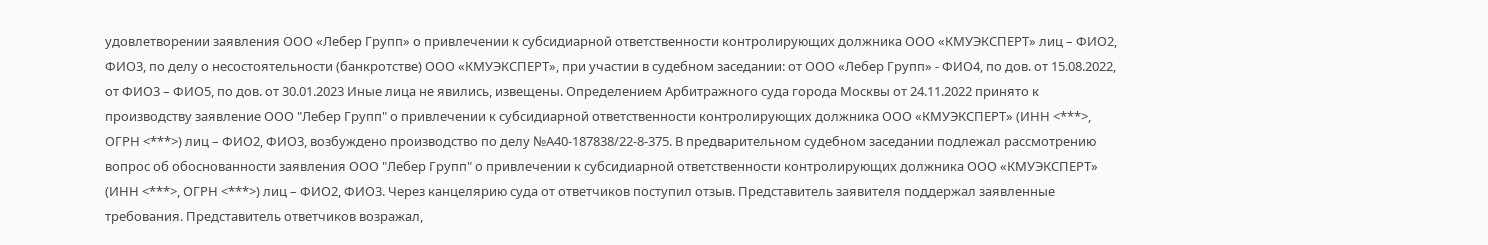удовлетворении заявления ООО «Лебер Групп» о привлечении к субсидиарной ответственности контролирующих должника ООО «КМУЭКСПЕРТ» лиц – ФИО2, ФИО3, по делу о несостоятельности (банкротстве) ООО «КМУЭКСПЕРТ», при участии в судебном заседании: от ООО «Лебер Групп» - ФИО4, по дов. от 15.08.2022, от ФИО3 – ФИО5, по дов. от 30.01.2023 Иные лица не явились, извещены. Определением Арбитражного суда города Москвы от 24.11.2022 принято к производству заявление ООО "Лебер Групп" о привлечении к субсидиарной ответственности контролирующих должника ООО «КМУЭКСПЕРТ» (ИНН <***>, ОГРН <***>) лиц – ФИО2, ФИО3, возбуждено производство по делу №А40-187838/22-8-375. В предварительном судебном заседании подлежал рассмотрению вопрос об обоснованности заявления ООО "Лебер Групп" о привлечении к субсидиарной ответственности контролирующих должника ООО «КМУЭКСПЕРТ» (ИНН <***>, ОГРН <***>) лиц – ФИО2, ФИО3. Через канцелярию суда от ответчиков поступил отзыв. Представитель заявителя поддержал заявленные требования. Представитель ответчиков возражал,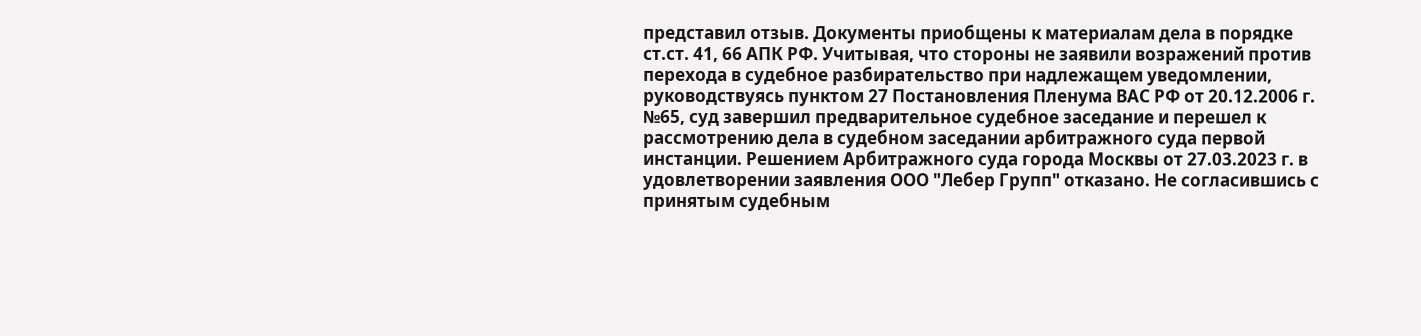представил отзыв. Документы приобщены к материалам дела в порядке ст.ст. 41, 66 АПК РФ. Учитывая, что стороны не заявили возражений против перехода в судебное разбирательство при надлежащем уведомлении, руководствуясь пунктом 27 Постановления Пленума ВАС РФ от 20.12.2006 г. №65, суд завершил предварительное судебное заседание и перешел к рассмотрению дела в судебном заседании арбитражного суда первой инстанции. Решением Арбитражного суда города Москвы от 27.03.2023 г. в удовлетворении заявления ООО "Лебер Групп" отказано. Не согласившись с принятым судебным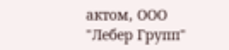актом, ООО "Лебер Групп"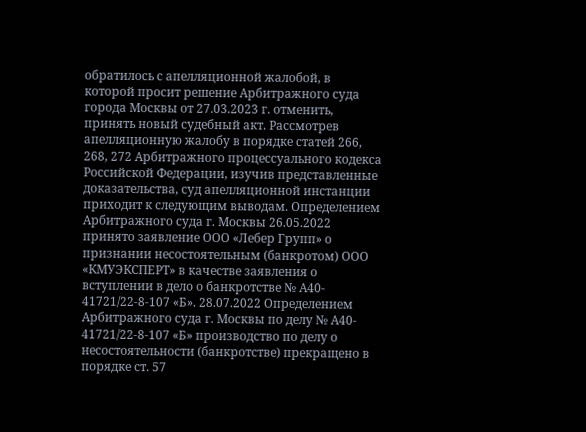обратилось с апелляционной жалобой, в которой просит решение Арбитражного суда города Москвы от 27.03.2023 г. отменить, принять новый судебный акт. Рассмотрев апелляционную жалобу в порядке статей 266, 268, 272 Арбитражного процессуального кодекса Российской Федерации, изучив представленные доказательства, суд апелляционной инстанции приходит к следующим выводам. Определением Арбитражного суда г. Москвы 26.05.2022 принято заявление ООО «Лебер Групп» о признании несостоятельным (банкротом) ООО «КМУЭКСПЕРТ» в качестве заявления о вступлении в дело о банкротстве № А40- 41721/22-8-107 «Б». 28.07.2022 Определением Арбитражного суда г. Москвы по делу № А40- 41721/22-8-107 «Б» производство по делу о несостоятельности (банкротстве) прекращено в порядке ст. 57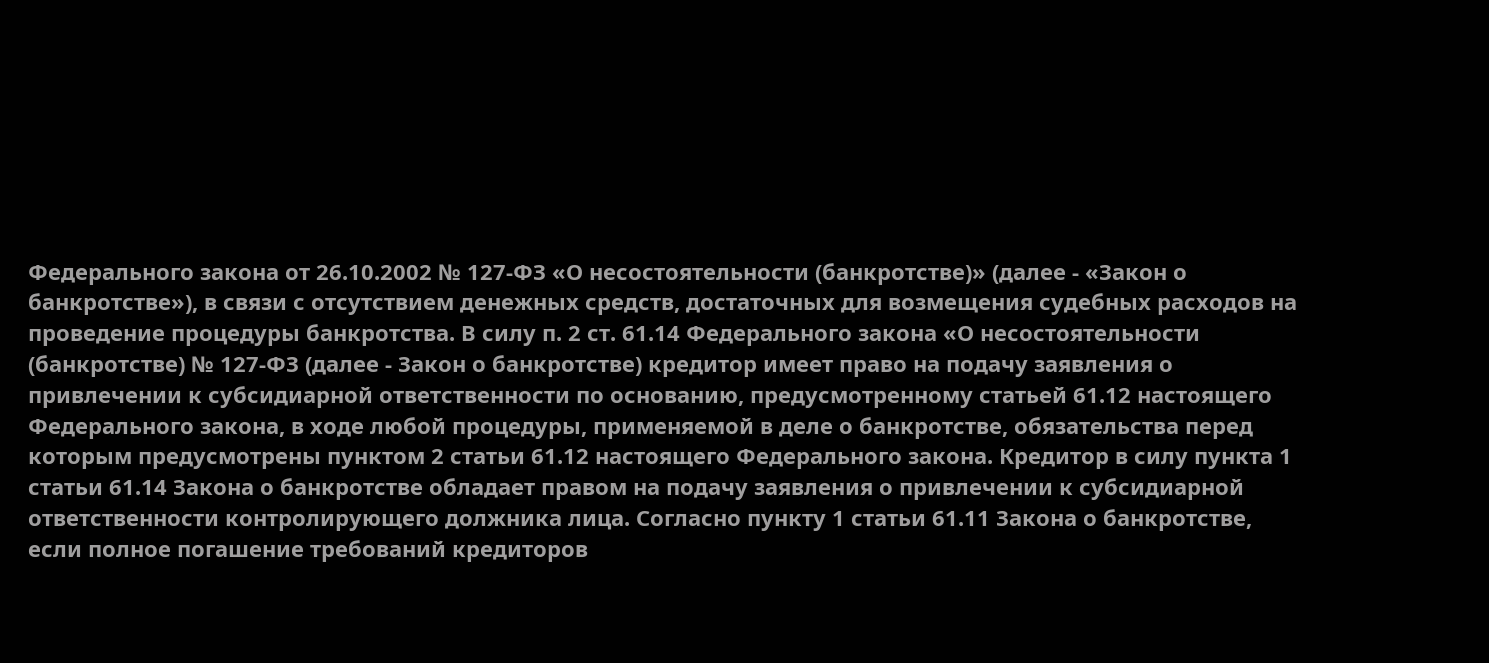Федерального закона от 26.10.2002 № 127-ФЗ «О несостоятельности (банкротстве)» (далее - «Закон о банкротстве»), в связи с отсутствием денежных средств, достаточных для возмещения судебных расходов на проведение процедуры банкротства. В силу п. 2 ст. 61.14 Федерального закона «О несостоятельности (банкротстве) № 127-ФЗ (далее - Закон о банкротстве) кредитор имеет право на подачу заявления о привлечении к субсидиарной ответственности по основанию, предусмотренному статьей 61.12 настоящего Федерального закона, в ходе любой процедуры, применяемой в деле о банкротстве, обязательства перед которым предусмотрены пунктом 2 статьи 61.12 настоящего Федерального закона. Кредитор в силу пункта 1 статьи 61.14 Закона о банкротстве обладает правом на подачу заявления о привлечении к субсидиарной ответственности контролирующего должника лица. Согласно пункту 1 статьи 61.11 Закона о банкротстве, если полное погашение требований кредиторов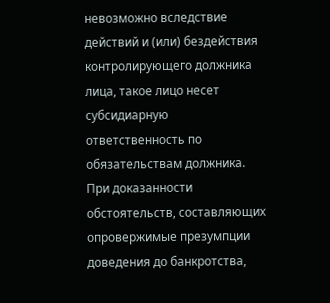невозможно вследствие действий и (или) бездействия контролирующего должника лица, такое лицо несет субсидиарную ответственность по обязательствам должника. При доказанности обстоятельств, составляющих опровержимые презумпции доведения до банкротства,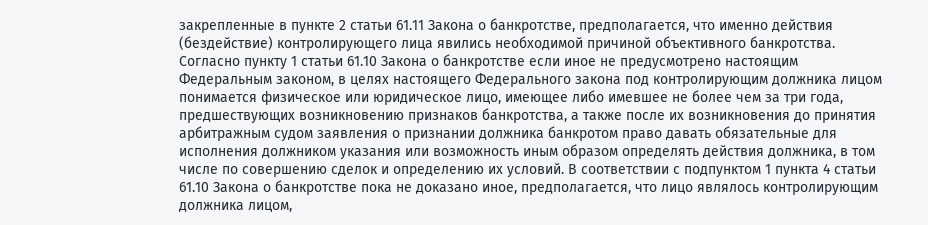закрепленные в пункте 2 статьи 61.11 Закона о банкротстве, предполагается, что именно действия (бездействие) контролирующего лица явились необходимой причиной объективного банкротства. Согласно пункту 1 статьи 61.10 Закона о банкротстве если иное не предусмотрено настоящим Федеральным законом, в целях настоящего Федерального закона под контролирующим должника лицом понимается физическое или юридическое лицо, имеющее либо имевшее не более чем за три года, предшествующих возникновению признаков банкротства, а также после их возникновения до принятия арбитражным судом заявления о признании должника банкротом право давать обязательные для исполнения должником указания или возможность иным образом определять действия должника, в том числе по совершению сделок и определению их условий. В соответствии с подпунктом 1 пункта 4 статьи 61.10 Закона о банкротстве пока не доказано иное, предполагается, что лицо являлось контролирующим должника лицом,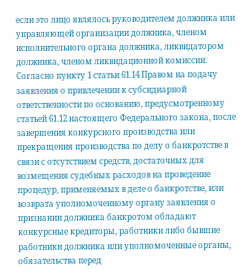если это лицо являлось руководителем должника или управляющей организации должника, членом исполнительного органа должника, ликвидатором должника, членом ликвидационной комиссии. Согласно пункту 1 статьи 61.14 Правом на подачу заявления о привлечении к субсидиарной ответственности по основанию, предусмотренному статьей 61.12 настоящего Федерального закона, после завершения конкурсного производства или прекращения производства по делу о банкротстве в связи с отсутствием средств, достаточных для возмещения судебных расходов на проведение процедур, применяемых в деле о банкротстве, или возврата уполномоченному органу заявления о признании должника банкротом обладают конкурсные кредиторы, работники либо бывшие работники должника или уполномоченные органы, обязательства перед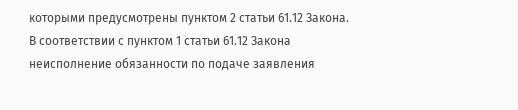которыми предусмотрены пунктом 2 статьи 61.12 Закона. В соответствии с пунктом 1 статьи 61.12 Закона неисполнение обязанности по подаче заявления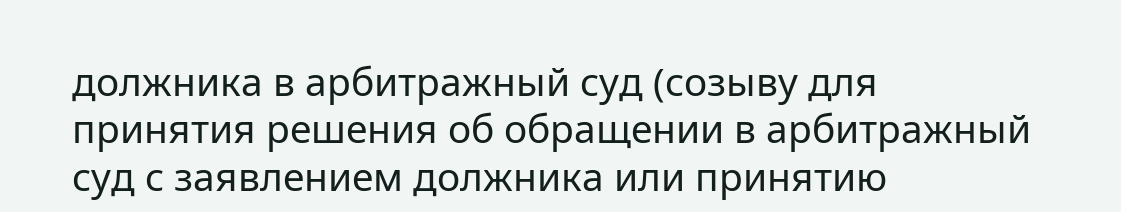должника в арбитражный суд (созыву для принятия решения об обращении в арбитражный суд с заявлением должника или принятию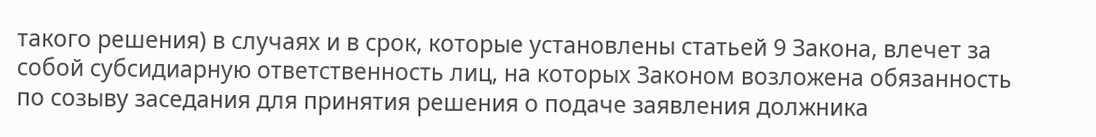такого решения) в случаях и в срок, которые установлены статьей 9 Закона, влечет за собой субсидиарную ответственность лиц, на которых Законом возложена обязанность по созыву заседания для принятия решения о подаче заявления должника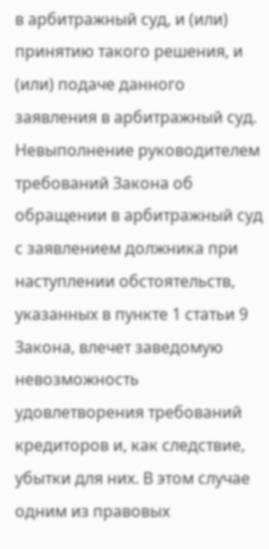в арбитражный суд, и (или) принятию такого решения, и (или) подаче данного заявления в арбитражный суд. Невыполнение руководителем требований Закона об обращении в арбитражный суд с заявлением должника при наступлении обстоятельств, указанных в пункте 1 статьи 9 Закона, влечет заведомую невозможность удовлетворения требований кредиторов и, как следствие, убытки для них. В этом случае одним из правовых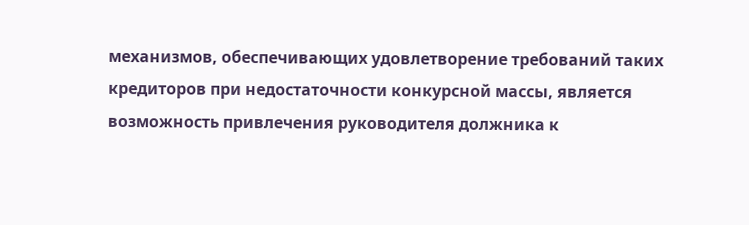механизмов, обеспечивающих удовлетворение требований таких кредиторов при недостаточности конкурсной массы, является возможность привлечения руководителя должника к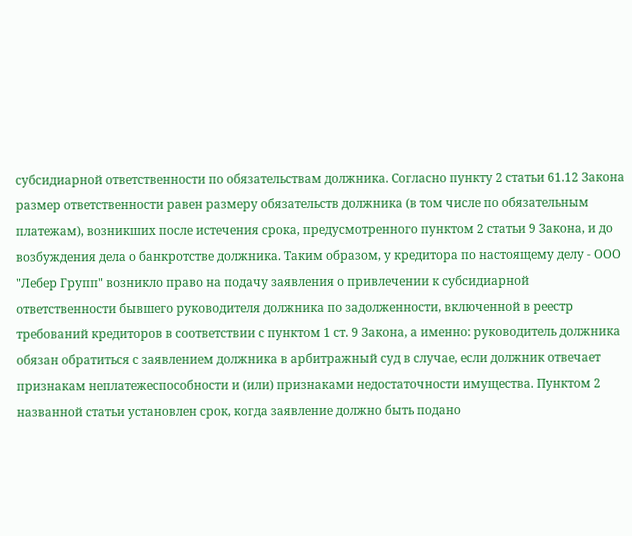субсидиарной ответственности по обязательствам должника. Согласно пункту 2 статьи 61.12 Закона размер ответственности равен размеру обязательств должника (в том числе по обязательным платежам), возникших после истечения срока, предусмотренного пунктом 2 статьи 9 Закона, и до возбуждения дела о банкротстве должника. Таким образом, у кредитора по настоящему делу - ООО "Лебер Групп" возникло право на подачу заявления о привлечении к субсидиарной ответственности бывшего руководителя должника по задолженности, включенной в реестр требований кредиторов в соответствии с пунктом 1 ст. 9 Закона, а именно: руководитель должника обязан обратиться с заявлением должника в арбитражный суд в случае, если должник отвечает признакам неплатежеспособности и (или) признаками недостаточности имущества. Пунктом 2 названной статьи установлен срок, когда заявление должно быть подано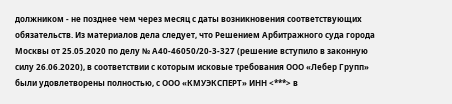должником - не позднее чем через месяц с даты возникновения соответствующих обязательств. Из материалов дела следует, что Решением Арбитражного суда города Москвы от 25.05.2020 по делу № А40-46050/20-3-327 (решение вступило в законную силу 26.06.2020), в соответствии с которым исковые требования ООО «Лебер Групп» были удовлетворены полностью, с ООО «КМУЭКСПЕРТ» ИНН <***> в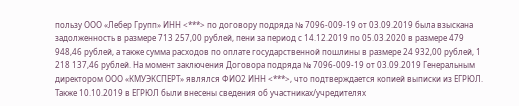пользу ООО «Лебер Групп» ИНН <***> по договору подряда № 7096-009-19 от 03.09.2019 была взыскана задолженность в размере 713 257,00 рублей, пени за период с 14.12.2019 по 05.03.2020 в размере 479 948,46 рублей, а также сумма расходов по оплате государственной пошлины в размере 24 932,00 рублей, 1 218 137,46 рублей. На момент заключения Договора подряда № 7096-009-19 от 03.09.2019 Генеральным директором ООО «КМУЭКСПЕРТ» являлся ФИО2 ИНН <***>, что подтверждается копией выписки из ЕГРЮЛ. Также 10.10.2019 в ЕГРЮЛ были внесены сведения об участниках/учредителях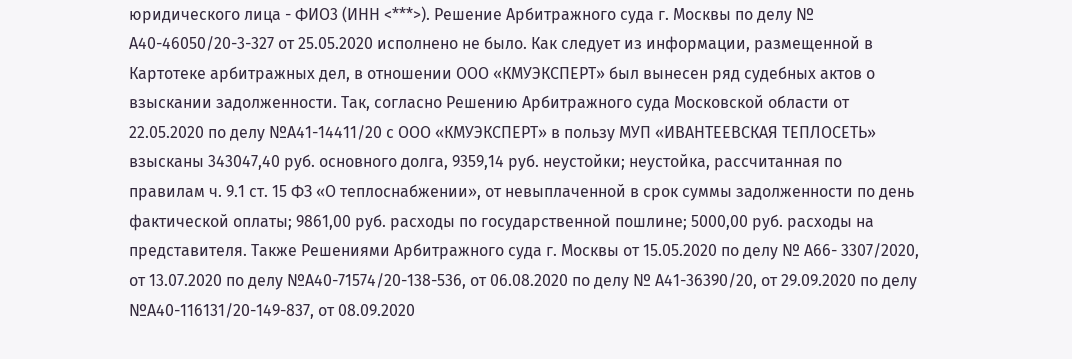юридического лица - ФИО3 (ИНН <***>). Решение Арбитражного суда г. Москвы по делу № А40-46050/20-3-327 от 25.05.2020 исполнено не было. Как следует из информации, размещенной в Картотеке арбитражных дел, в отношении ООО «КМУЭКСПЕРТ» был вынесен ряд судебных актов о взыскании задолженности. Так, согласно Решению Арбитражного суда Московской области от 22.05.2020 по делу №А41-14411/20 с ООО «КМУЭКСПЕРТ» в пользу МУП «ИВАНТЕЕВСКАЯ ТЕПЛОСЕТЬ» взысканы 343047,40 руб. основного долга, 9359,14 руб. неустойки; неустойка, рассчитанная по правилам ч. 9.1 ст. 15 ФЗ «О теплоснабжении», от невыплаченной в срок суммы задолженности по день фактической оплаты; 9861,00 руб. расходы по государственной пошлине; 5000,00 руб. расходы на представителя. Также Решениями Арбитражного суда г. Москвы от 15.05.2020 по делу № А66- 3307/2020, от 13.07.2020 по делу №А40-71574/20-138-536, от 06.08.2020 по делу № А41-36390/20, от 29.09.2020 по делу №А40-116131/20-149-837, от 08.09.2020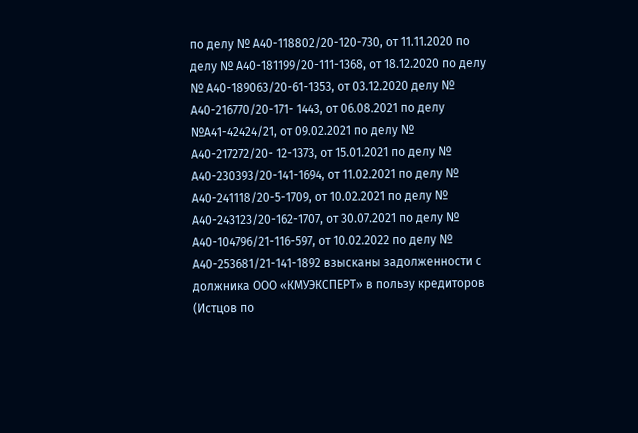по делу № А40-118802/20-120-730, от 11.11.2020 по делу № А40-181199/20-111-1368, от 18.12.2020 по делу № А40-189063/20-61-1353, от 03.12.2020 делу № А40-216770/20-171- 1443, от 06.08.2021 по делу №А41-42424/21, от 09.02.2021 по делу № А40-217272/20- 12-1373, от 15.01.2021 по делу № А40-230393/20-141-1694, от 11.02.2021 по делу № А40-241118/20-5-1709, от 10.02.2021 по делу № А40-243123/20-162-1707, от 30.07.2021 по делу № А40-104796/21-116-597, от 10.02.2022 по делу № А40-253681/21-141-1892 взысканы задолженности с должника ООО «КМУЭКСПЕРТ» в пользу кредиторов (Истцов по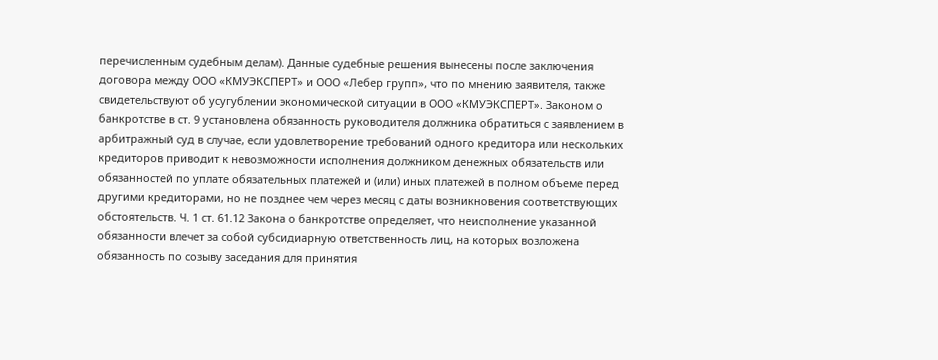перечисленным судебным делам). Данные судебные решения вынесены после заключения договора между ООО «КМУЭКСПЕРТ» и ООО «Лебер групп», что по мнению заявителя, также свидетельствуют об усугублении экономической ситуации в ООО «КМУЭКСПЕРТ». Законом о банкротстве в ст. 9 установлена обязанность руководителя должника обратиться с заявлением в арбитражный суд в случае, если удовлетворение требований одного кредитора или нескольких кредиторов приводит к невозможности исполнения должником денежных обязательств или обязанностей по уплате обязательных платежей и (или) иных платежей в полном объеме перед другими кредиторами, но не позднее чем через месяц с даты возникновения соответствующих обстоятельств. Ч. 1 ст. 61.12 Закона о банкротстве определяет, что неисполнение указанной обязанности влечет за собой субсидиарную ответственность лиц, на которых возложена обязанность по созыву заседания для принятия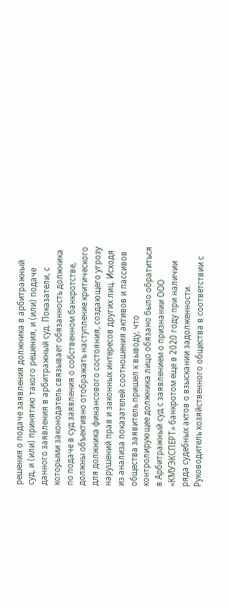решения о подаче заявления должника в арбитражный суд, и (или) принятию такого решения, и (или) подаче данного заявления в арбитражный суд. Показатели, с которыми законодатель связывает обязанность должника по подаче в суд заявления о собственном банкротстве, должны объективно отображать наступление критического для должника финансового состояния, создающего угрозу нарушений прав и законных интересов других лиц. Исходя из анализа показателей соотношения активов и пассивов общества заявитель пришел к выводу, что контролирующее должника лицо обязано было обратиться в Арбитражный суд с заявлением о признании ООО «КМУЭКСПЕРТ» банкротом еще в 2020 году при наличии ряда судебных актов о взыскании задолженности. Руководитель хозяйственного общества в соответствии с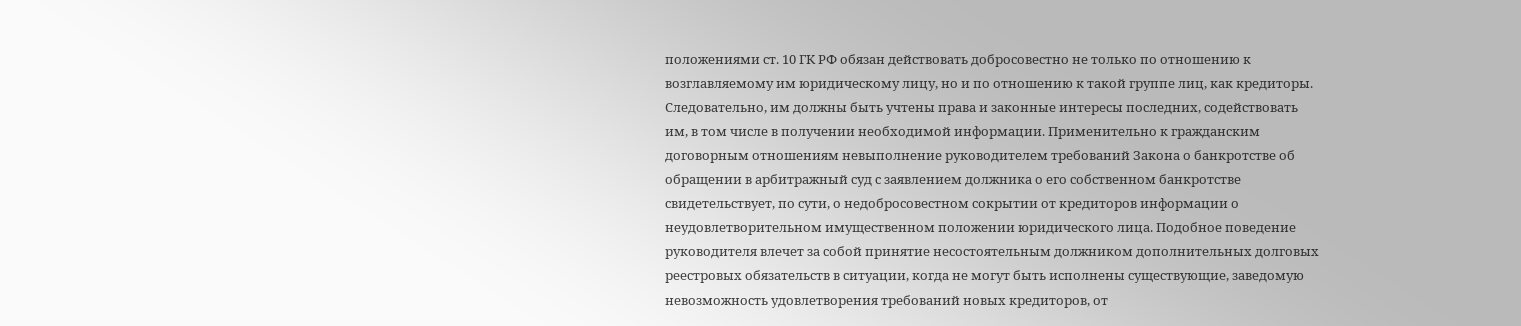положениями ст. 10 ГК РФ обязан действовать добросовестно не только по отношению к возглавляемому им юридическому лицу, но и по отношению к такой группе лиц, как кредиторы. Следовательно, им должны быть учтены права и законные интересы последних, содействовать им, в том числе в получении необходимой информации. Применительно к гражданским договорным отношениям невыполнение руководителем требований Закона о банкротстве об обращении в арбитражный суд с заявлением должника о его собственном банкротстве свидетельствует, по сути, о недобросовестном сокрытии от кредиторов информации о неудовлетворительном имущественном положении юридического лица. Подобное поведение руководителя влечет за собой принятие несостоятельным должником дополнительных долговых реестровых обязательств в ситуации, когда не могут быть исполнены существующие, заведомую невозможность удовлетворения требований новых кредиторов, от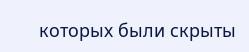которых были скрыты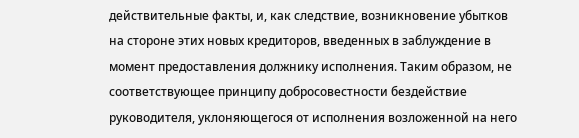действительные факты, и, как следствие, возникновение убытков на стороне этих новых кредиторов, введенных в заблуждение в момент предоставления должнику исполнения. Таким образом, не соответствующее принципу добросовестности бездействие руководителя, уклоняющегося от исполнения возложенной на него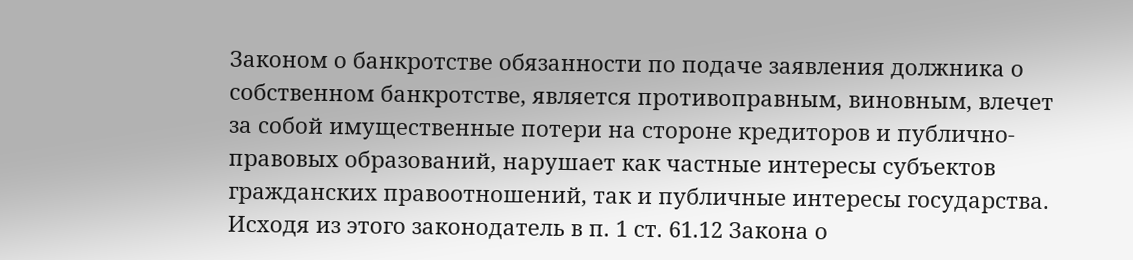Законом о банкротстве обязанности по подаче заявления должника о собственном банкротстве, является противоправным, виновным, влечет за собой имущественные потери на стороне кредиторов и публично-правовых образований, нарушает как частные интересы субъектов гражданских правоотношений, так и публичные интересы государства. Исходя из этого законодатель в п. 1 ст. 61.12 Закона о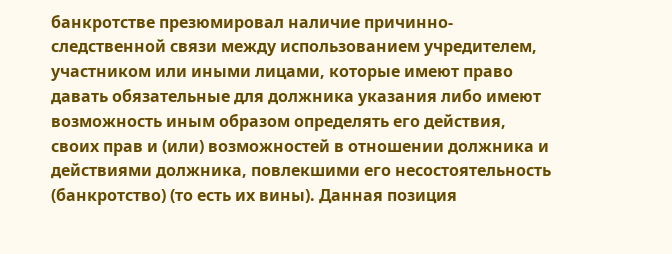банкротстве презюмировал наличие причинно-следственной связи между использованием учредителем, участником или иными лицами, которые имеют право давать обязательные для должника указания либо имеют возможность иным образом определять его действия, своих прав и (или) возможностей в отношении должника и действиями должника, повлекшими его несостоятельность (банкротство) (то есть их вины). Данная позиция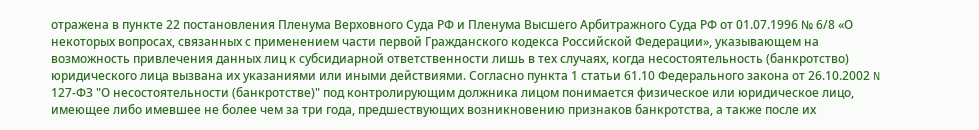отражена в пункте 22 постановления Пленума Верховного Суда РФ и Пленума Высшего Арбитражного Суда РФ от 01.07.1996 № 6/8 «О некоторых вопросах, связанных с применением части первой Гражданского кодекса Российской Федерации», указывающем на возможность привлечения данных лиц к субсидиарной ответственности лишь в тех случаях, когда несостоятельность (банкротство) юридического лица вызвана их указаниями или иными действиями. Согласно пункта 1 статьи 61.10 Федерального закона от 26.10.2002 N 127-ФЗ "О несостоятельности (банкротстве)" под контролирующим должника лицом понимается физическое или юридическое лицо, имеющее либо имевшее не более чем за три года, предшествующих возникновению признаков банкротства, а также после их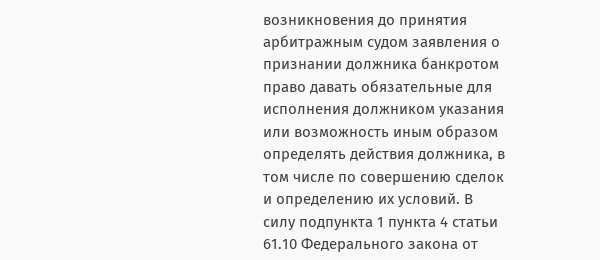возникновения до принятия арбитражным судом заявления о признании должника банкротом право давать обязательные для исполнения должником указания или возможность иным образом определять действия должника, в том числе по совершению сделок и определению их условий. В силу подпункта 1 пункта 4 статьи 61.10 Федерального закона от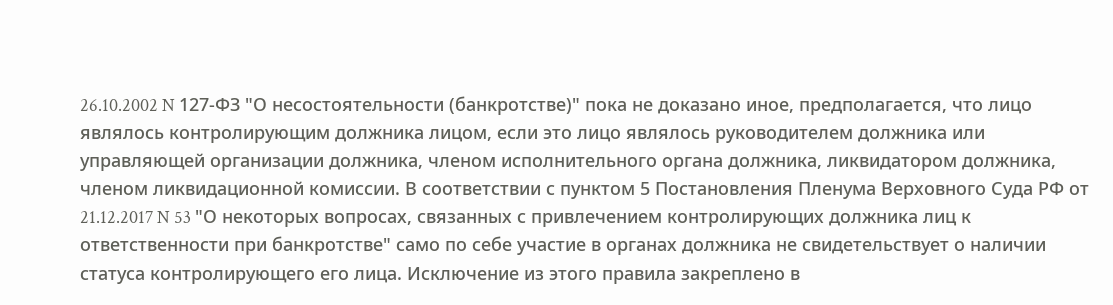26.10.2002 N 127-ФЗ "О несостоятельности (банкротстве)" пока не доказано иное, предполагается, что лицо являлось контролирующим должника лицом, если это лицо являлось руководителем должника или управляющей организации должника, членом исполнительного органа должника, ликвидатором должника, членом ликвидационной комиссии. В соответствии с пунктом 5 Постановления Пленума Верховного Суда РФ от 21.12.2017 N 53 "О некоторых вопросах, связанных с привлечением контролирующих должника лиц к ответственности при банкротстве" само по себе участие в органах должника не свидетельствует о наличии статуса контролирующего его лица. Исключение из этого правила закреплено в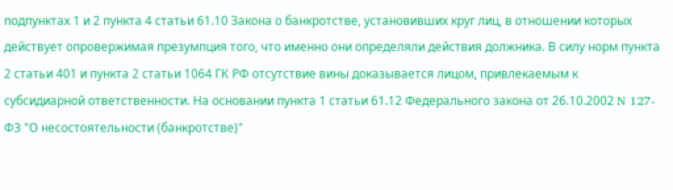подпунктах 1 и 2 пункта 4 статьи 61.10 Закона о банкротстве, установивших круг лиц, в отношении которых действует опровержимая презумпция того, что именно они определяли действия должника. В силу норм пункта 2 статьи 401 и пункта 2 статьи 1064 ГК РФ отсутствие вины доказывается лицом, привлекаемым к субсидиарной ответственности. На основании пункта 1 статьи 61.12 Федерального закона от 26.10.2002 N 127- ФЗ "О несостоятельности (банкротстве)"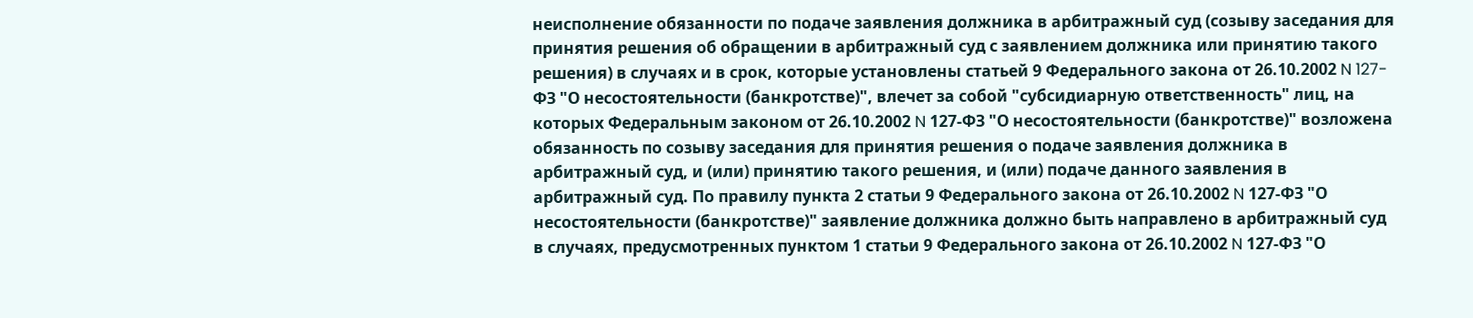неисполнение обязанности по подаче заявления должника в арбитражный суд (созыву заседания для принятия решения об обращении в арбитражный суд с заявлением должника или принятию такого решения) в случаях и в срок, которые установлены статьей 9 Федерального закона от 26.10.2002 N 127-ФЗ "О несостоятельности (банкротстве)", влечет за собой "субсидиарную ответственность" лиц, на которых Федеральным законом от 26.10.2002 N 127-ФЗ "О несостоятельности (банкротстве)" возложена обязанность по созыву заседания для принятия решения о подаче заявления должника в арбитражный суд, и (или) принятию такого решения, и (или) подаче данного заявления в арбитражный суд. По правилу пункта 2 статьи 9 Федерального закона от 26.10.2002 N 127-ФЗ "О несостоятельности (банкротстве)" заявление должника должно быть направлено в арбитражный суд в случаях, предусмотренных пунктом 1 статьи 9 Федерального закона от 26.10.2002 N 127-ФЗ "О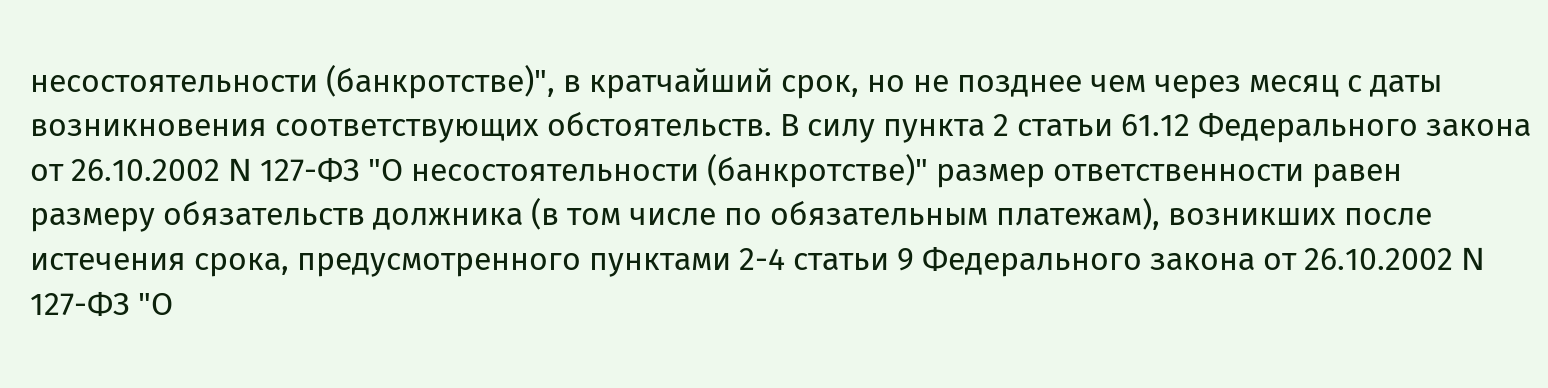несостоятельности (банкротстве)", в кратчайший срок, но не позднее чем через месяц с даты возникновения соответствующих обстоятельств. В силу пункта 2 статьи 61.12 Федерального закона от 26.10.2002 N 127-ФЗ "О несостоятельности (банкротстве)" размер ответственности равен размеру обязательств должника (в том числе по обязательным платежам), возникших после истечения срока, предусмотренного пунктами 2-4 статьи 9 Федерального закона от 26.10.2002 N 127-ФЗ "О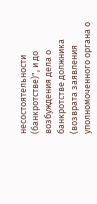несостоятельности (банкротстве)", и до возбуждения дела о банкротстве должника (возврата заявления уполномоченного органа о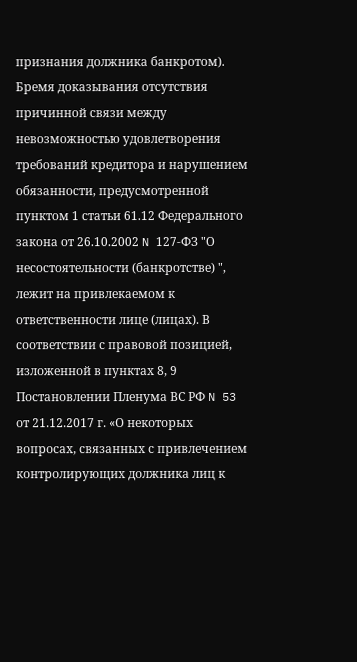признания должника банкротом). Бремя доказывания отсутствия причинной связи между невозможностью удовлетворения требований кредитора и нарушением обязанности, предусмотренной пунктом 1 статьи 61.12 Федерального закона от 26.10.2002 N 127-ФЗ "О несостоятельности (банкротстве) ", лежит на привлекаемом к ответственности лице (лицах). В соответствии с правовой позицией, изложенной в пунктах 8, 9 Постановлении Пленума ВС РФ N 53 от 21.12.2017 г. «О некоторых вопросах, связанных с привлечением контролирующих должника лиц к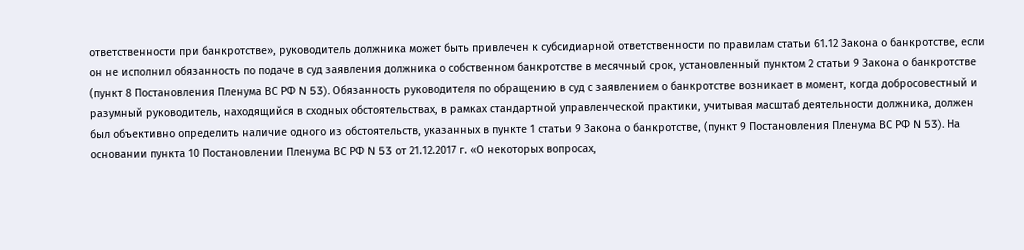ответственности при банкротстве», руководитель должника может быть привлечен к субсидиарной ответственности по правилам статьи 61.12 Закона о банкротстве, если он не исполнил обязанность по подаче в суд заявления должника о собственном банкротстве в месячный срок, установленный пунктом 2 статьи 9 Закона о банкротстве (пункт 8 Постановления Пленума ВС РФ N 53). Обязанность руководителя по обращению в суд с заявлением о банкротстве возникает в момент, когда добросовестный и разумный руководитель, находящийся в сходных обстоятельствах, в рамках стандартной управленческой практики, учитывая масштаб деятельности должника, должен был объективно определить наличие одного из обстоятельств, указанных в пункте 1 статьи 9 Закона о банкротстве, (пункт 9 Постановления Пленума ВС РФ N 53). На основании пункта 10 Постановлении Пленума ВС РФ N 53 от 21.12.2017 г. «О некоторых вопросах,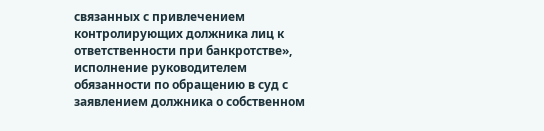связанных с привлечением контролирующих должника лиц к ответственности при банкротстве», исполнение руководителем обязанности по обращению в суд с заявлением должника о собственном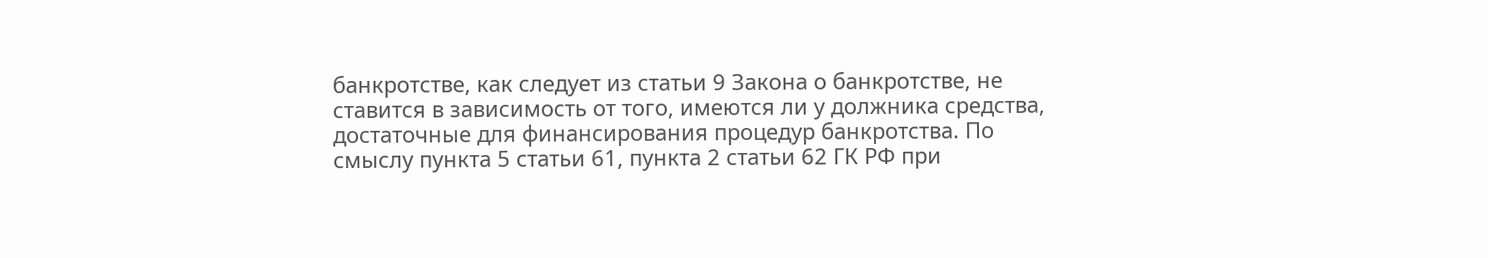банкротстве, как следует из статьи 9 Закона о банкротстве, не ставится в зависимость от того, имеются ли у должника средства, достаточные для финансирования процедур банкротства. По смыслу пункта 5 статьи 61, пункта 2 статьи 62 ГК РФ при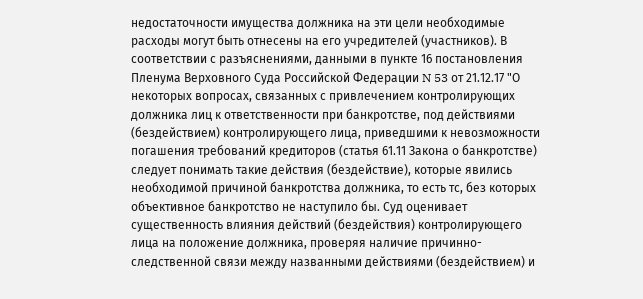недостаточности имущества должника на эти цели необходимые расходы могут быть отнесены на его учредителей (участников). В соответствии с разъяснениями, данными в пункте 16 постановления Пленума Верховного Суда Российской Федерации N 53 от 21.12.17 "О некоторых вопросах, связанных с привлечением контролирующих должника лиц к ответственности при банкротстве, под действиями (бездействием) контролирующего лица, приведшими к невозможности погашения требований кредиторов (статья 61.11 Закона о банкротстве) следует понимать такие действия (бездействие), которые явились необходимой причиной банкротства должника, то есть тс, без которых объективное банкротство не наступило бы. Суд оценивает существенность влияния действий (бездействия) контролирующего лица на положение должника, проверяя наличие причинно-следственной связи между названными действиями (бездействием) и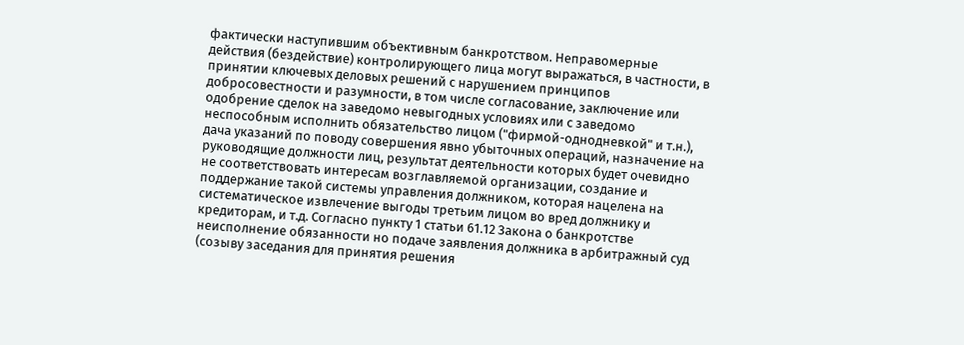фактически наступившим объективным банкротством. Неправомерные действия (бездействие) контролирующего лица могут выражаться, в частности, в принятии ключевых деловых решений с нарушением принципов добросовестности и разумности, в том числе согласование, заключение или одобрение сделок на заведомо невыгодных условиях или с заведомо неспособным исполнить обязательство лицом ("фирмой-однодневкой" и т.н.), дача указаний по поводу совершения явно убыточных операций, назначение на руководящие должности лиц, результат деятельности которых будет очевидно не соответствовать интересам возглавляемой организации, создание и поддержание такой системы управления должником, которая нацелена на систематическое извлечение выгоды третьим лицом во вред должнику и кредиторам, и т.д. Согласно пункту 1 статьи 61.12 Закона о банкротстве неисполнение обязанности но подаче заявления должника в арбитражный суд (созыву заседания для принятия решения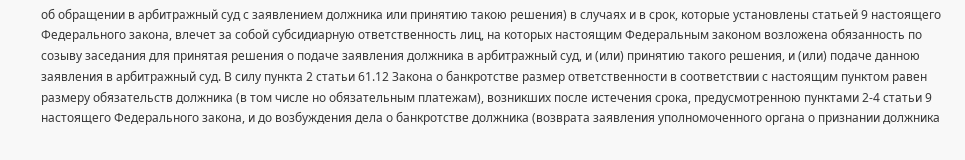об обращении в арбитражный суд с заявлением должника или принятию такою решения) в случаях и в срок, которые установлены статьей 9 настоящего Федерального закона, влечет за собой субсидиарную ответственность лиц, на которых настоящим Федеральным законом возложена обязанность по созыву заседания для принятая решения о подаче заявления должника в арбитражный суд, и (или) принятию такого решения, и (или) подаче данною заявления в арбитражный суд. В силу пункта 2 статьи 61.12 Закона о банкротстве размер ответственности в соответствии с настоящим пунктом равен размеру обязательств должника (в том числе но обязательным платежам), возникших после истечения срока, предусмотренною пунктами 2-4 статьи 9 настоящего Федерального закона, и до возбуждения дела о банкротстве должника (возврата заявления уполномоченного органа о признании должника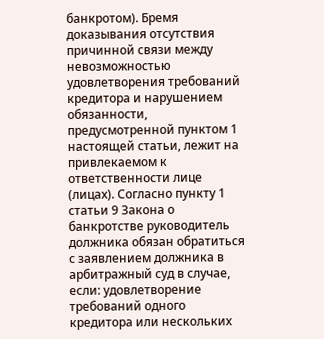банкротом). Бремя доказывания отсутствия причинной связи между невозможностью удовлетворения требований кредитора и нарушением обязанности, предусмотренной пунктом 1 настоящей статьи, лежит на привлекаемом к ответственности лице (лицах). Согласно пункту 1 статьи 9 Закона о банкротстве руководитель должника обязан обратиться с заявлением должника в арбитражный суд в случае, если: удовлетворение требований одного кредитора или нескольких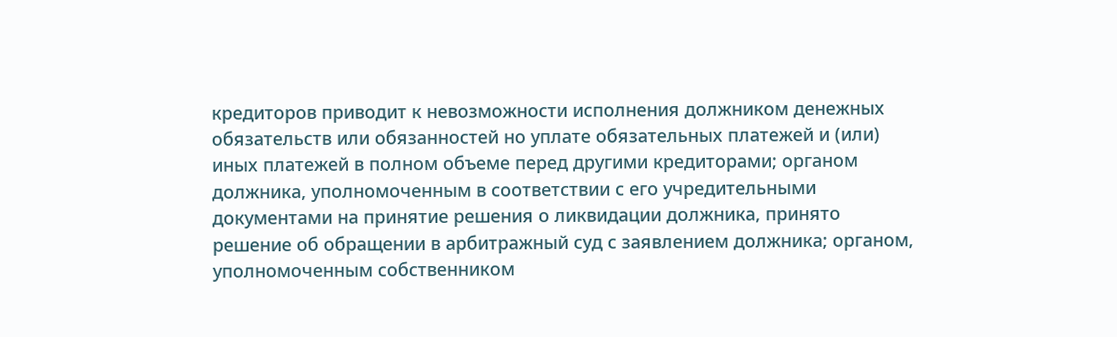кредиторов приводит к невозможности исполнения должником денежных обязательств или обязанностей но уплате обязательных платежей и (или) иных платежей в полном объеме перед другими кредиторами; органом должника, уполномоченным в соответствии с его учредительными документами на принятие решения о ликвидации должника, принято решение об обращении в арбитражный суд с заявлением должника; органом, уполномоченным собственником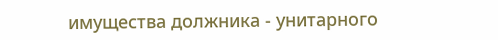имущества должника - унитарного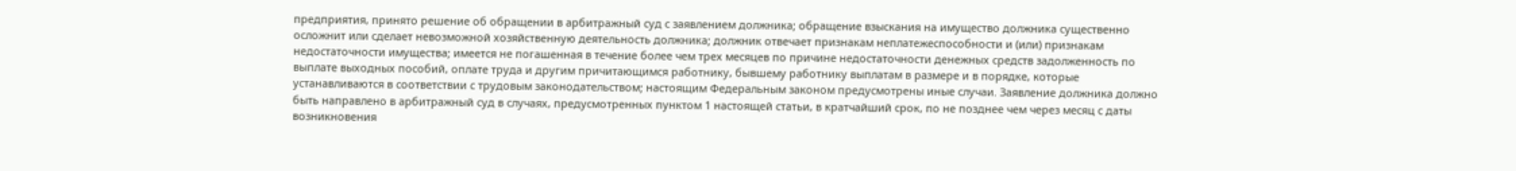предприятия, принято решение об обращении в арбитражный суд с заявлением должника; обращение взыскания на имущество должника существенно осложнит или сделает невозможной хозяйственную деятельность должника; должник отвечает признакам неплатежеспособности и (или) признакам недостаточности имущества; имеется не погашенная в течение более чем трех месяцев по причине недостаточности денежных средств задолженность по выплате выходных пособий, оплате труда и другим причитающимся работнику, бывшему работнику выплатам в размере и в порядке, которые устанавливаются в соответствии с трудовым законодательством; настоящим Федеральным законом предусмотрены иные случаи. Заявление должника должно быть направлено в арбитражный суд в случаях, предусмотренных пунктом 1 настоящей статьи, в кратчайший срок, по не позднее чем через месяц с даты возникновения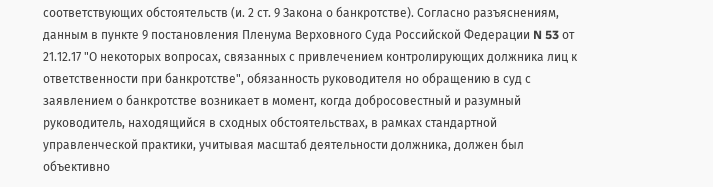соответствующих обстоятельств (и. 2 ст. 9 Закона о банкротстве). Согласно разъяснениям, данным в пункте 9 постановления Пленума Верховного Суда Российской Федерации N 53 от 21.12.17 "О некоторых вопросах, связанных с привлечением контролирующих должника лиц к ответственности при банкротстве", обязанность руководителя но обращению в суд с заявлением о банкротстве возникает в момент, когда добросовестный и разумный руководитель, находящийся в сходных обстоятельствах, в рамках стандартной управленческой практики, учитывая масштаб деятельности должника, должен был объективно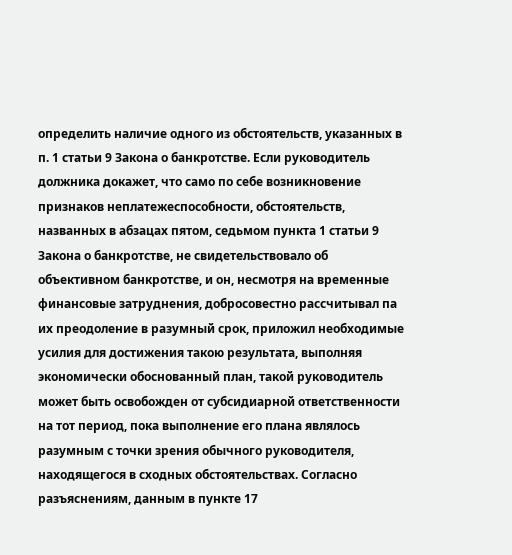определить наличие одного из обстоятельств, указанных в п. 1 статьи 9 Закона о банкротстве. Если руководитель должника докажет, что само по себе возникновение признаков неплатежеспособности, обстоятельств, названных в абзацах пятом, седьмом пункта 1 статьи 9 Закона о банкротстве, не свидетельствовало об объективном банкротстве, и он, несмотря на временные финансовые затруднения, добросовестно рассчитывал па их преодоление в разумный срок, приложил необходимые усилия для достижения такою результата, выполняя экономически обоснованный план, такой руководитель может быть освобожден от субсидиарной ответственности на тот период, пока выполнение его плана являлось разумным с точки зрения обычного руководителя, находящегося в сходных обстоятельствах. Согласно разъяснениям, данным в пункте 17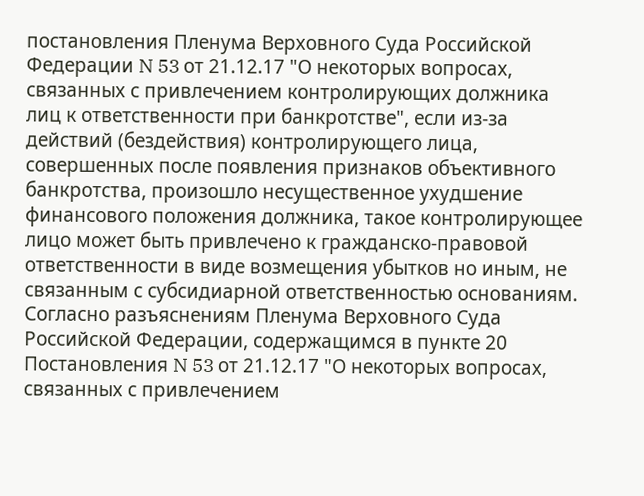постановления Пленума Верховного Суда Российской Федерации N 53 от 21.12.17 "О некоторых вопросах, связанных с привлечением контролирующих должника лиц к ответственности при банкротстве", если из-за действий (бездействия) контролирующего лица, совершенных после появления признаков объективного банкротства, произошло несущественное ухудшение финансового положения должника, такое контролирующее лицо может быть привлечено к гражданско-правовой ответственности в виде возмещения убытков но иным, не связанным с субсидиарной ответственностью основаниям. Согласно разъяснениям Пленума Верховного Суда Российской Федерации, содержащимся в пункте 20 Постановления N 53 от 21.12.17 "О некоторых вопросах, связанных с привлечением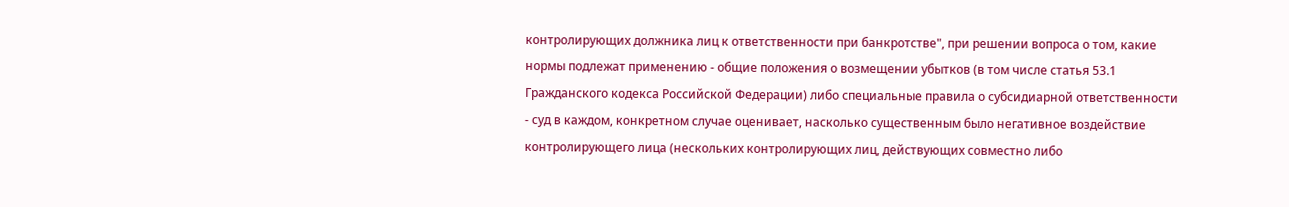контролирующих должника лиц к ответственности при банкротстве", при решении вопроса о том, какие нормы подлежат применению - общие положения о возмещении убытков (в том числе статья 53.1 Гражданского кодекса Российской Федерации) либо специальные правила о субсидиарной ответственности - суд в каждом, конкретном случае оценивает, насколько существенным было негативное воздействие контролирующего лица (нескольких контролирующих лиц, действующих совместно либо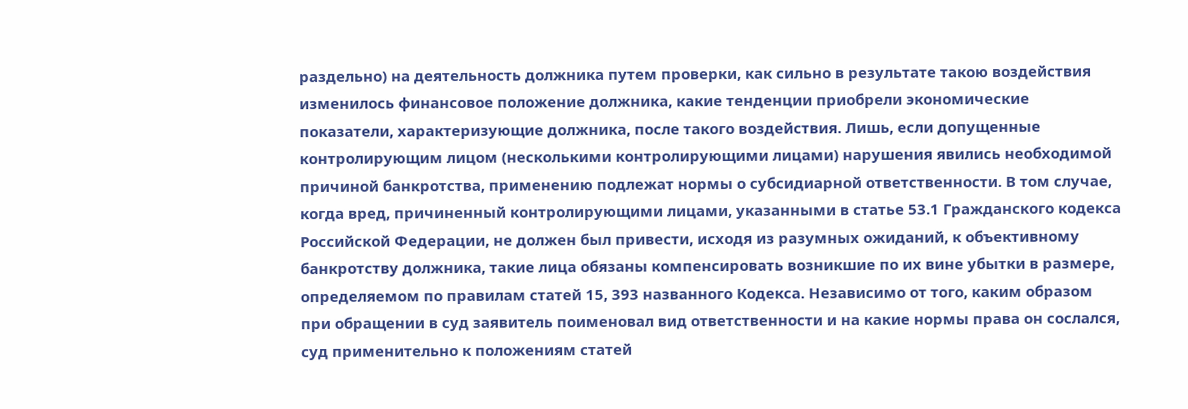раздельно) на деятельность должника путем проверки, как сильно в результате такою воздействия изменилось финансовое положение должника, какие тенденции приобрели экономические показатели, характеризующие должника, после такого воздействия. Лишь, если допущенные контролирующим лицом (несколькими контролирующими лицами) нарушения явились необходимой причиной банкротства, применению подлежат нормы о субсидиарной ответственности. В том случае, когда вред, причиненный контролирующими лицами, указанными в статье 53.1 Гражданского кодекса Российской Федерации, не должен был привести, исходя из разумных ожиданий, к объективному банкротству должника, такие лица обязаны компенсировать возникшие по их вине убытки в размере, определяемом по правилам статей 15, 393 названного Кодекса. Независимо от того, каким образом при обращении в суд заявитель поименовал вид ответственности и на какие нормы права он сослался, суд применительно к положениям статей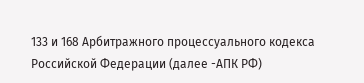133 и 168 Арбитражного процессуального кодекса Российской Федерации (далее -АПК РФ)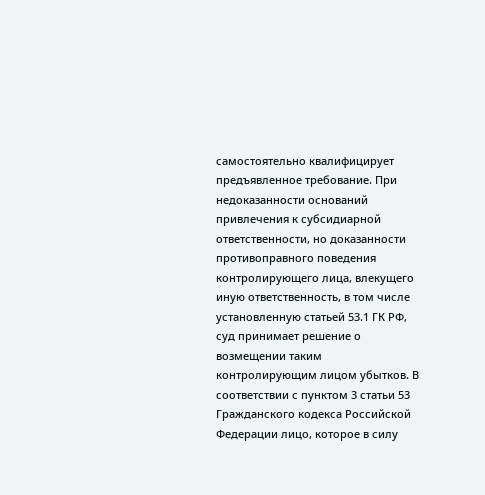самостоятельно квалифицирует предъявленное требование. При недоказанности оснований привлечения к субсидиарной ответственности, но доказанности противоправного поведения контролирующего лица, влекущего иную ответственность, в том числе установленную статьей 53.1 ГК РФ, суд принимает решение о возмещении таким контролирующим лицом убытков. В соответствии с пунктом 3 статьи 53 Гражданского кодекса Российской Федерации лицо, которое в силу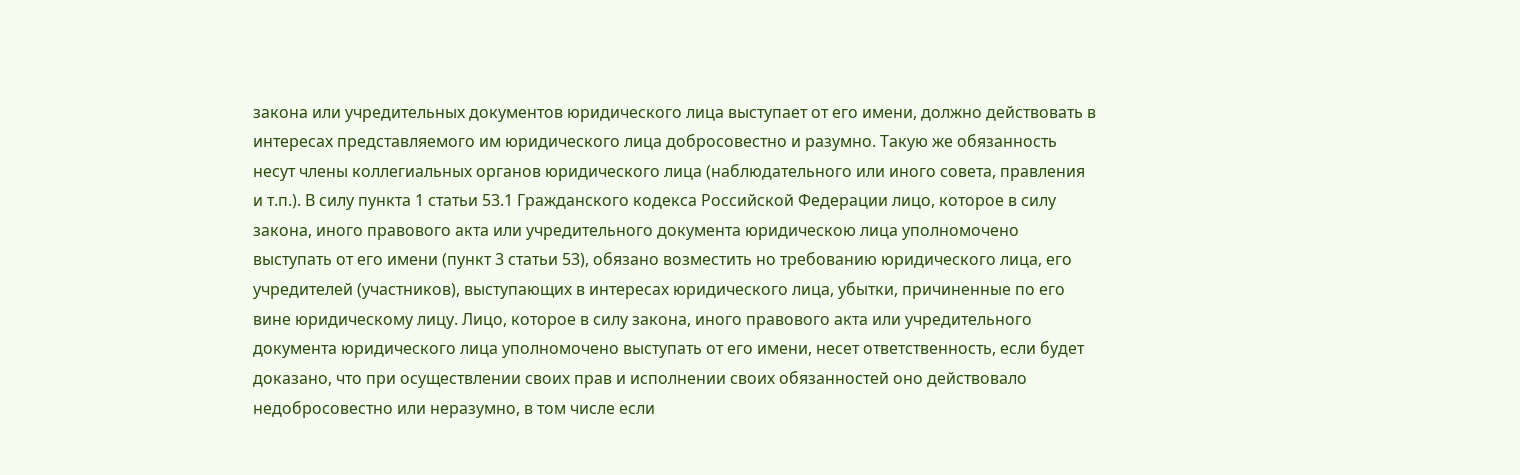закона или учредительных документов юридического лица выступает от его имени, должно действовать в интересах представляемого им юридического лица добросовестно и разумно. Такую же обязанность несут члены коллегиальных органов юридического лица (наблюдательного или иного совета, правления и т.п.). В силу пункта 1 статьи 53.1 Гражданского кодекса Российской Федерации лицо, которое в силу закона, иного правового акта или учредительного документа юридическою лица уполномочено выступать от его имени (пункт 3 статьи 53), обязано возместить но требованию юридического лица, его учредителей (участников), выступающих в интересах юридического лица, убытки, причиненные по его вине юридическому лицу. Лицо, которое в силу закона, иного правового акта или учредительного документа юридического лица уполномочено выступать от его имени, несет ответственность, если будет доказано, что при осуществлении своих прав и исполнении своих обязанностей оно действовало недобросовестно или неразумно, в том числе если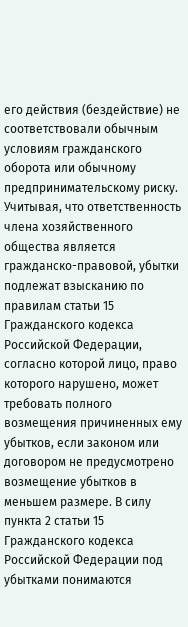его действия (бездействие) не соответствовали обычным условиям гражданского оборота или обычному предпринимательскому риску. Учитывая, что ответственность члена хозяйственного общества является гражданско-правовой, убытки подлежат взысканию по правилам статьи 15 Гражданского кодекса Российской Федерации, согласно которой лицо, право которого нарушено, может требовать полного возмещения причиненных ему убытков, если законом или договором не предусмотрено возмещение убытков в меньшем размере. В силу пункта 2 статьи 15 Гражданского кодекса Российской Федерации под убытками понимаются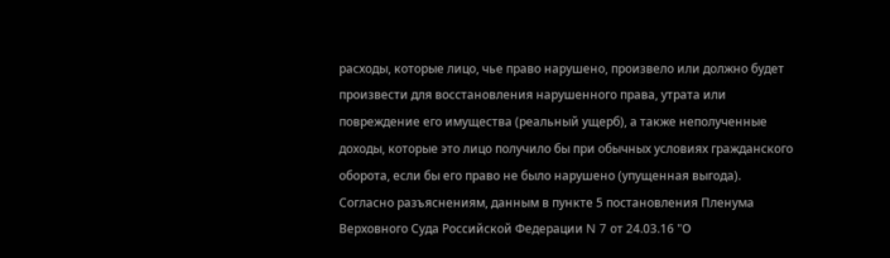расходы, которые лицо, чье право нарушено, произвело или должно будет произвести для восстановления нарушенного права, утрата или повреждение его имущества (реальный ущерб), а также неполученные доходы, которые это лицо получило бы при обычных условиях гражданского оборота, если бы его право не было нарушено (упущенная выгода). Согласно разъяснениям, данным в пункте 5 постановления Пленума Верховного Суда Российской Федерации N 7 от 24.03.16 "О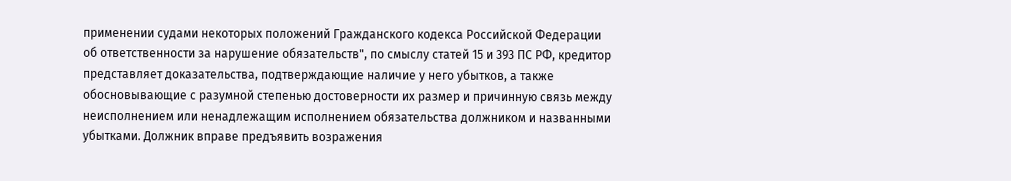применении судами некоторых положений Гражданского кодекса Российской Федерации об ответственности за нарушение обязательств", по смыслу статей 15 и 393 ПС РФ, кредитор представляет доказательства, подтверждающие наличие у него убытков, а также обосновывающие с разумной степенью достоверности их размер и причинную связь между неисполнением или ненадлежащим исполнением обязательства должником и названными убытками. Должник вправе предъявить возражения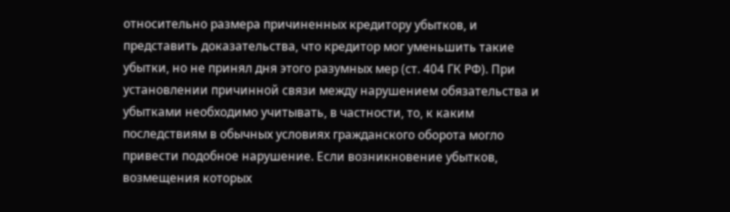относительно размера причиненных кредитору убытков, и представить доказательства, что кредитор мог уменьшить такие убытки, но не принял дня этого разумных мер (ст. 404 ГК РФ). При установлении причинной связи между нарушением обязательства и убытками необходимо учитывать, в частности, то, к каким последствиям в обычных условиях гражданского оборота могло привести подобное нарушение. Если возникновение убытков, возмещения которых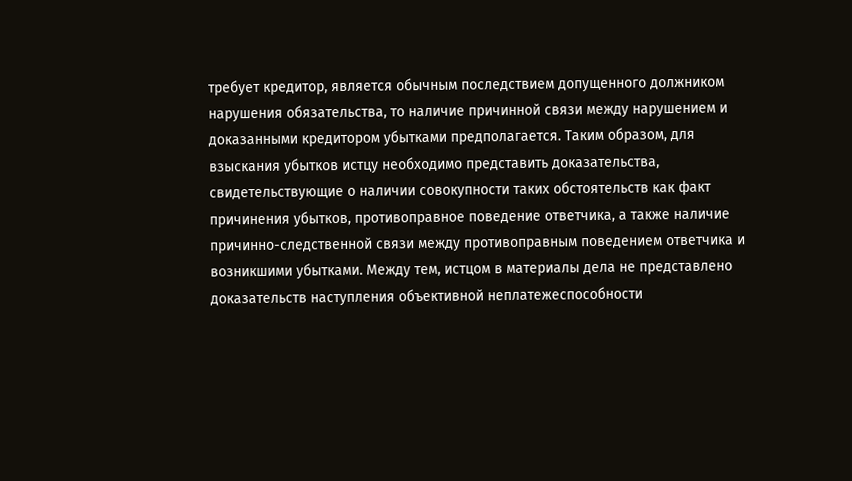требует кредитор, является обычным последствием допущенного должником нарушения обязательства, то наличие причинной связи между нарушением и доказанными кредитором убытками предполагается. Таким образом, для взыскания убытков истцу необходимо представить доказательства, свидетельствующие о наличии совокупности таких обстоятельств как факт причинения убытков, противоправное поведение ответчика, а также наличие причинно-следственной связи между противоправным поведением ответчика и возникшими убытками. Между тем, истцом в материалы дела не представлено доказательств наступления объективной неплатежеспособности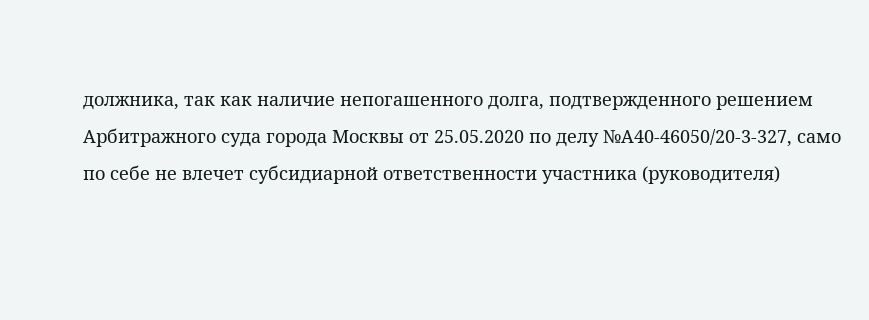должника, так как наличие непогашенного долга, подтвержденного решением Арбитражного суда города Москвы от 25.05.2020 по делу №А40-46050/20-3-327, само по себе не влечет субсидиарной ответственности участника (руководителя)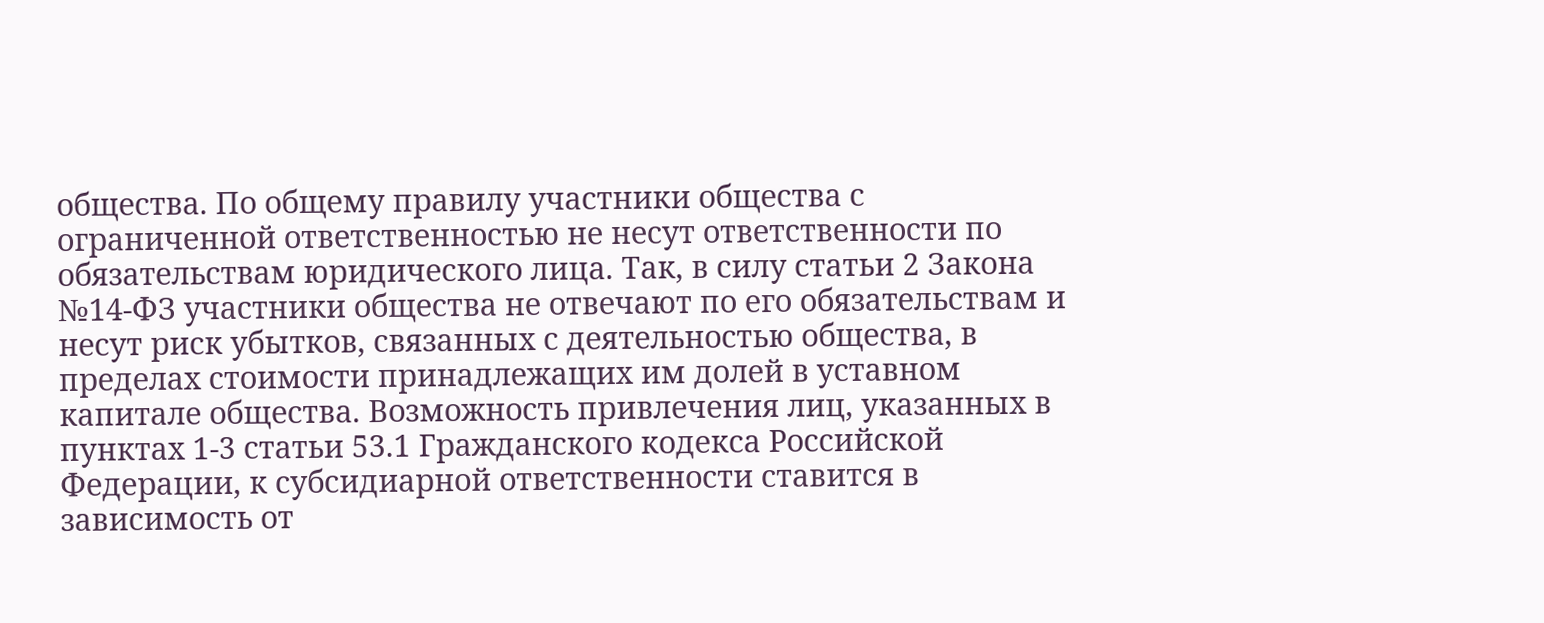общества. По общему правилу участники общества с ограниченной ответственностью не несут ответственности по обязательствам юридического лица. Так, в силу статьи 2 Закона №14-ФЗ участники общества не отвечают по его обязательствам и несут риск убытков, связанных с деятельностью общества, в пределах стоимости принадлежащих им долей в уставном капитале общества. Возможность привлечения лиц, указанных в пунктах 1-3 статьи 53.1 Гражданского кодекса Российской Федерации, к субсидиарной ответственности ставится в зависимость от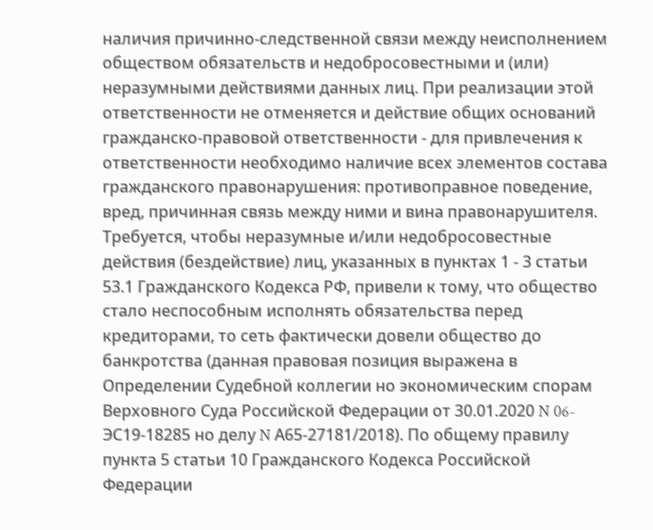наличия причинно-следственной связи между неисполнением обществом обязательств и недобросовестными и (или) неразумными действиями данных лиц. При реализации этой ответственности не отменяется и действие общих оснований гражданско-правовой ответственности - для привлечения к ответственности необходимо наличие всех элементов состава гражданского правонарушения: противоправное поведение, вред, причинная связь между ними и вина правонарушителя. Требуется, чтобы неразумные и/или недобросовестные действия (бездействие) лиц, указанных в пунктах 1 - 3 статьи 53.1 Гражданского Кодекса РФ, привели к тому, что общество стало неспособным исполнять обязательства перед кредиторами, то сеть фактически довели общество до банкротства (данная правовая позиция выражена в Определении Судебной коллегии но экономическим спорам Верховного Суда Российской Федерации от 30.01.2020 N 06-ЭС19-18285 но делу N А65-27181/2018). По общему правилу пункта 5 статьи 10 Гражданского Кодекса Российской Федерации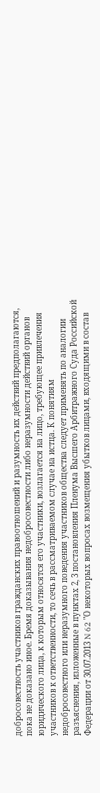добросовестность участников гражданских правоотношений и разумность их действий предполагаются, пока не доказано иное. Бремя доказывания недобросовестности либо неразумности действий органов юридического лица, к которым относятся его участники, возлагается на лицо, требующее привлечения участников к ответственности, то сечь в рассматриваемом случае на истца. К понятиям недобросовестного или неразумного поведения участников общества следует применять по аналогии разъяснения, изложенные в пунктах 2, 3 постановления Пленума Высшего Арбитражного Суда Российской Федерации от 30.07.2013 N 62 "О некоторых вопросах возмещения убытков лицами, входящими в состав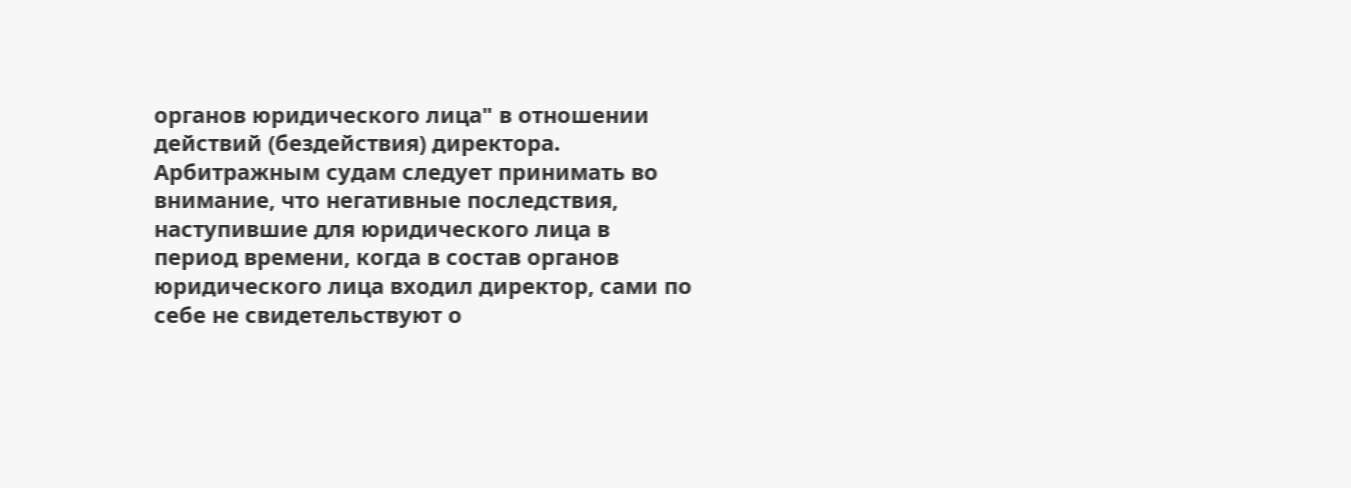органов юридического лица" в отношении действий (бездействия) директора. Арбитражным судам следует принимать во внимание, что негативные последствия, наступившие для юридического лица в период времени, когда в состав органов юридического лица входил директор, сами по себе не свидетельствуют о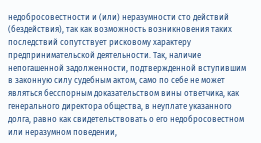недобросовестности и (или) неразумности сто действий (бездействия), так как возможность возникновения таких последствий сопутствует рисковому характеру предпринимательской деятельности. Так, наличие непогашенной задолженности, подтвержденной вступившим в законную силу судебным актом, само по себе не может являться бесспорным доказательством вины ответчика, как генерального директора общества, в неуплате указанного долга, равно как свидетельствовать о его недобросовестном или неразумном поведении,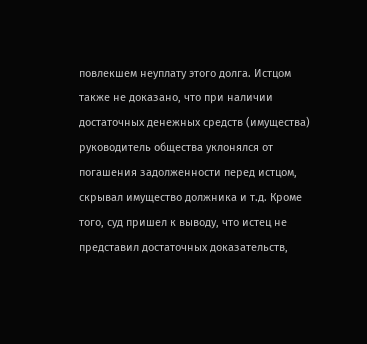повлекшем неуплату этого долга. Истцом также не доказано, что при наличии достаточных денежных средств (имущества) руководитель общества уклонялся от погашения задолженности перед истцом, скрывал имущество должника и т.д. Кроме того, суд пришел к выводу, что истец не представил достаточных доказательств,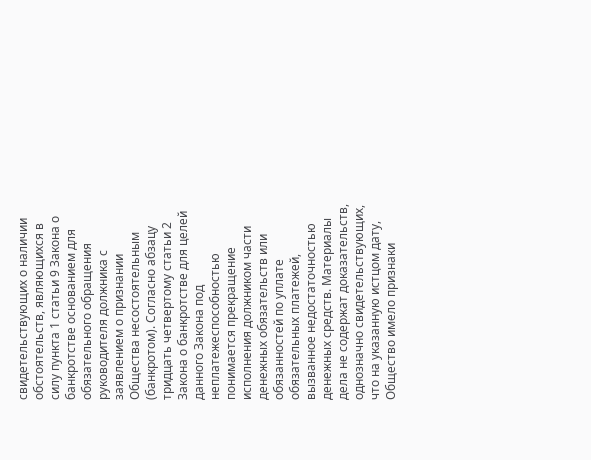свидетельствующих о наличии обстоятельств, являющихся в силу пункта 1 статьи 9 Закона о банкротстве основанием для обязательного обращения руководителя должника с заявлением о признании Общества несостоятельным (банкротом). Согласно абзацу тридцать четвертому статьи 2 Закона о банкротстве для целей данного Закона под неплатежеспособностью понимается прекращение исполнения должником части денежных обязательств или обязанностей по уплате обязательных платежей, вызванное недостаточностью денежных средств. Материалы дела не содержат доказательств, однозначно свидетельствующих, что на указанную истцом дату, Общество имело признаки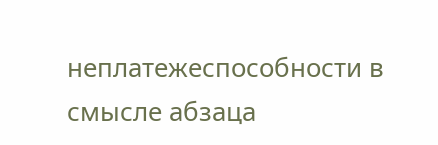неплатежеспособности в смысле абзаца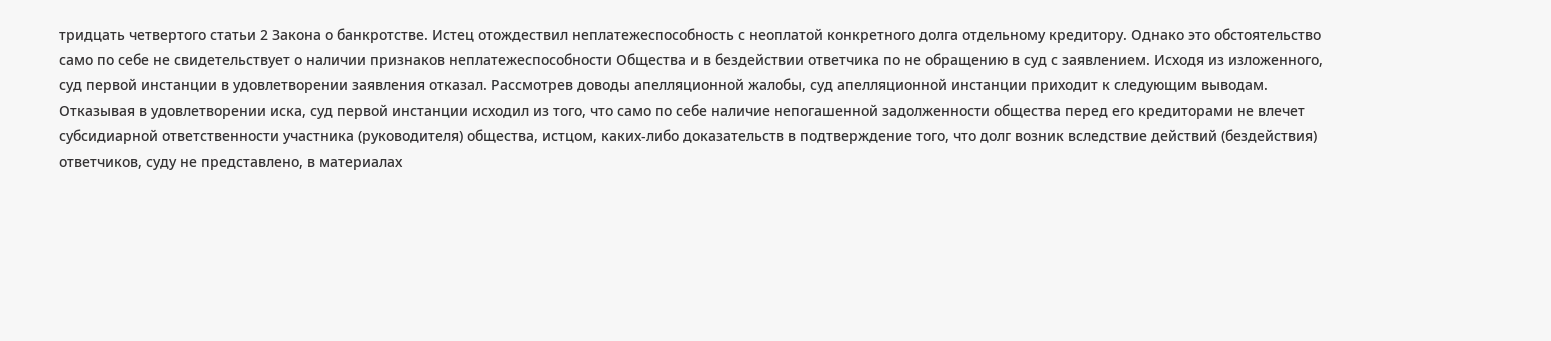тридцать четвертого статьи 2 Закона о банкротстве. Истец отождествил неплатежеспособность с неоплатой конкретного долга отдельному кредитору. Однако это обстоятельство само по себе не свидетельствует о наличии признаков неплатежеспособности Общества и в бездействии ответчика по не обращению в суд с заявлением. Исходя из изложенного, суд первой инстанции в удовлетворении заявления отказал. Рассмотрев доводы апелляционной жалобы, суд апелляционной инстанции приходит к следующим выводам. Отказывая в удовлетворении иска, суд первой инстанции исходил из того, что само по себе наличие непогашенной задолженности общества перед его кредиторами не влечет субсидиарной ответственности участника (руководителя) общества, истцом, каких-либо доказательств в подтверждение того, что долг возник вследствие действий (бездействия) ответчиков, суду не представлено, в материалах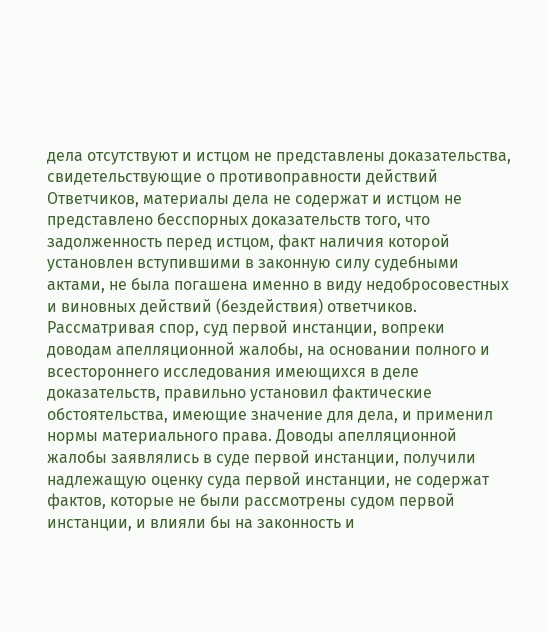дела отсутствуют и истцом не представлены доказательства, свидетельствующие о противоправности действий Ответчиков, материалы дела не содержат и истцом не представлено бесспорных доказательств того, что задолженность перед истцом, факт наличия которой установлен вступившими в законную силу судебными актами, не была погашена именно в виду недобросовестных и виновных действий (бездействия) ответчиков. Рассматривая спор, суд первой инстанции, вопреки доводам апелляционной жалобы, на основании полного и всестороннего исследования имеющихся в деле доказательств, правильно установил фактические обстоятельства, имеющие значение для дела, и применил нормы материального права. Доводы апелляционной жалобы заявлялись в суде первой инстанции, получили надлежащую оценку суда первой инстанции, не содержат фактов, которые не были рассмотрены судом первой инстанции, и влияли бы на законность и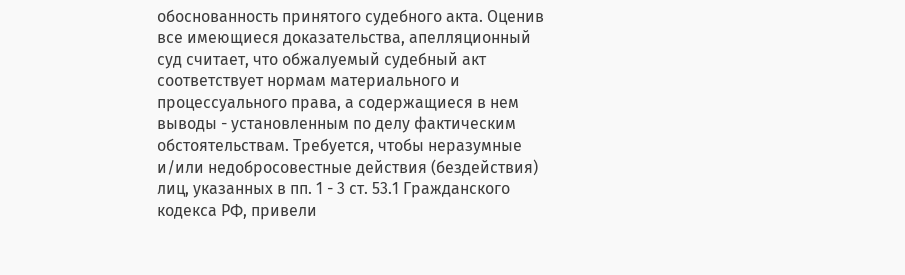обоснованность принятого судебного акта. Оценив все имеющиеся доказательства, апелляционный суд считает, что обжалуемый судебный акт соответствует нормам материального и процессуального права, а содержащиеся в нем выводы - установленным по делу фактическим обстоятельствам. Требуется, чтобы неразумные и/или недобросовестные действия (бездействия) лиц, указанных в пп. 1 - 3 ст. 53.1 Гражданского кодекса РФ, привели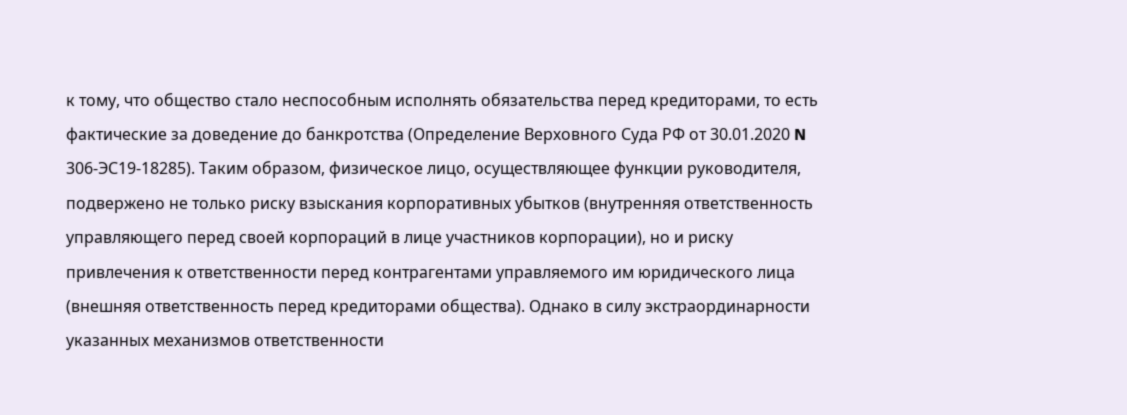к тому, что общество стало неспособным исполнять обязательства перед кредиторами, то есть фактические за доведение до банкротства (Определение Верховного Суда РФ от 30.01.2020 N 306-ЭС19-18285). Таким образом, физическое лицо, осуществляющее функции руководителя, подвержено не только риску взыскания корпоративных убытков (внутренняя ответственность управляющего перед своей корпораций в лице участников корпорации), но и риску привлечения к ответственности перед контрагентами управляемого им юридического лица (внешняя ответственность перед кредиторами общества). Однако в силу экстраординарности указанных механизмов ответственности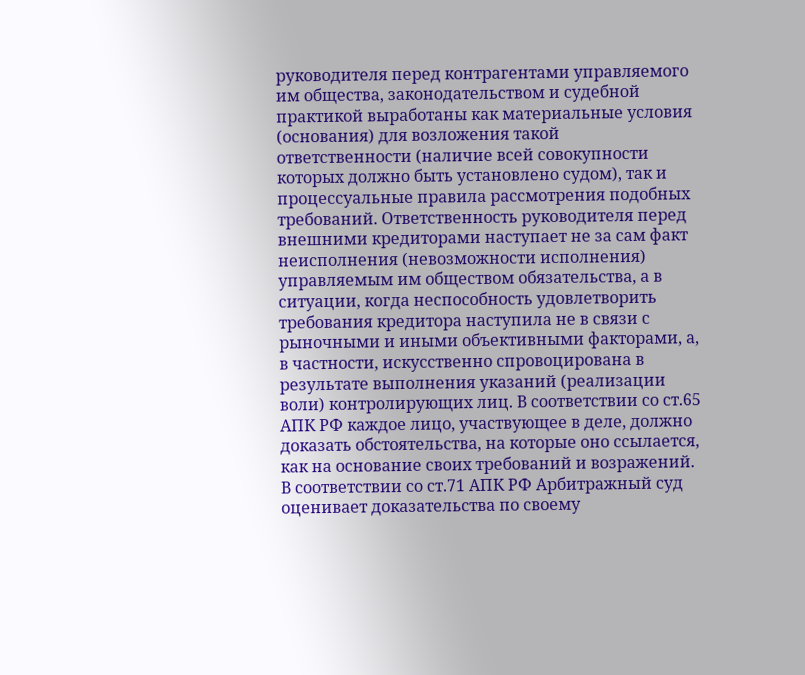руководителя перед контрагентами управляемого им общества, законодательством и судебной практикой выработаны как материальные условия (основания) для возложения такой ответственности (наличие всей совокупности которых должно быть установлено судом), так и процессуальные правила рассмотрения подобных требований. Ответственность руководителя перед внешними кредиторами наступает не за сам факт неисполнения (невозможности исполнения) управляемым им обществом обязательства, а в ситуации, когда неспособность удовлетворить требования кредитора наступила не в связи с рыночными и иными объективными факторами, а, в частности, искусственно спровоцирована в результате выполнения указаний (реализации воли) контролирующих лиц. В соответствии со ст.65 АПК РФ каждое лицо, участвующее в деле, должно доказать обстоятельства, на которые оно ссылается, как на основание своих требований и возражений. В соответствии со ст.71 АПК РФ Арбитражный суд оценивает доказательства по своему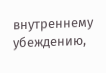внутреннему убеждению,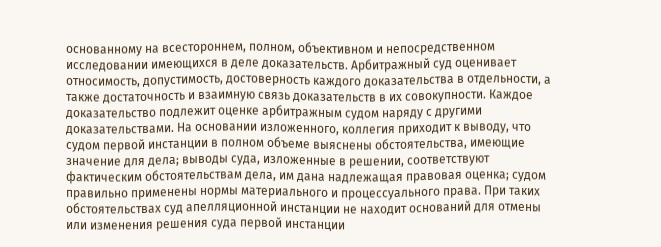основанному на всестороннем, полном, объективном и непосредственном исследовании имеющихся в деле доказательств. Арбитражный суд оценивает относимость, допустимость, достоверность каждого доказательства в отдельности, а также достаточность и взаимную связь доказательств в их совокупности. Каждое доказательство подлежит оценке арбитражным судом наряду с другими доказательствами. На основании изложенного, коллегия приходит к выводу, что судом первой инстанции в полном объеме выяснены обстоятельства, имеющие значение для дела; выводы суда, изложенные в решении, соответствуют фактическим обстоятельствам дела, им дана надлежащая правовая оценка; судом правильно применены нормы материального и процессуального права. При таких обстоятельствах суд апелляционной инстанции не находит оснований для отмены или изменения решения суда первой инстанции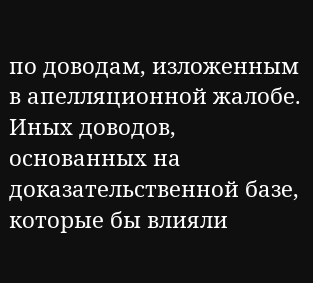по доводам, изложенным в апелляционной жалобе. Иных доводов, основанных на доказательственной базе, которые бы влияли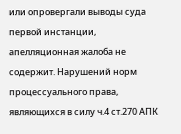или опровергали выводы суда первой инстанции, апелляционная жалоба не содержит. Нарушений норм процессуального права, являющихся в силу ч.4 ст.270 АПК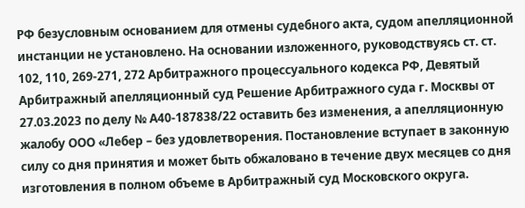РФ безусловным основанием для отмены судебного акта, судом апелляционной инстанции не установлено. На основании изложенного, руководствуясь ст. ст. 102, 110, 269-271, 272 Арбитражного процессуального кодекса РФ, Девятый Арбитражный апелляционный суд Решение Арбитражного суда г. Москвы от 27.03.2023 по делу № А40-187838/22 оставить без изменения, а апелляционную жалобу ООО «Лебер – без удовлетворения. Постановление вступает в законную силу со дня принятия и может быть обжаловано в течение двух месяцев со дня изготовления в полном объеме в Арбитражный суд Московского округа.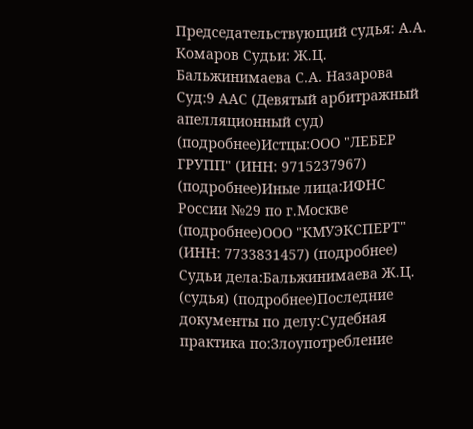Председательствующий судья: А.А. Комаров Судьи: Ж.Ц. Бальжинимаева С.А. Назарова Суд:9 ААС (Девятый арбитражный апелляционный суд) (подробнее)Истцы:ООО "ЛЕБЕР ГРУПП" (ИНН: 9715237967) (подробнее)Иные лица:ИФНС России №29 по г.Москве (подробнее)ООО "КМУЭКСПЕРТ" (ИНН: 7733831457) (подробнее) Судьи дела:Бальжинимаева Ж.Ц. (судья) (подробнее)Последние документы по делу:Судебная практика по:Злоупотребление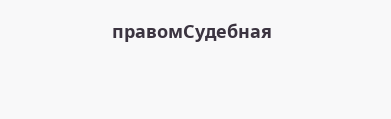правомСудебная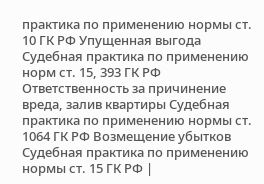практика по применению нормы ст. 10 ГК РФ Упущенная выгода Судебная практика по применению норм ст. 15, 393 ГК РФ Ответственность за причинение вреда, залив квартиры Судебная практика по применению нормы ст. 1064 ГК РФ Возмещение убытков Судебная практика по применению нормы ст. 15 ГК РФ |